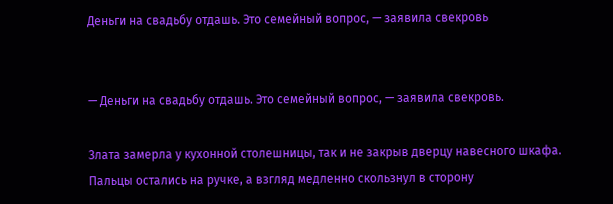Деньги на свадьбу отдашь. Это семейный вопрос, — заявила свекровь


— Деньги на свадьбу отдашь. Это семейный вопрос, — заявила свекровь.

Злата замерла у кухонной столешницы, так и не закрыв дверцу навесного шкафа. Пальцы остались на ручке, а взгляд медленно скользнул в сторону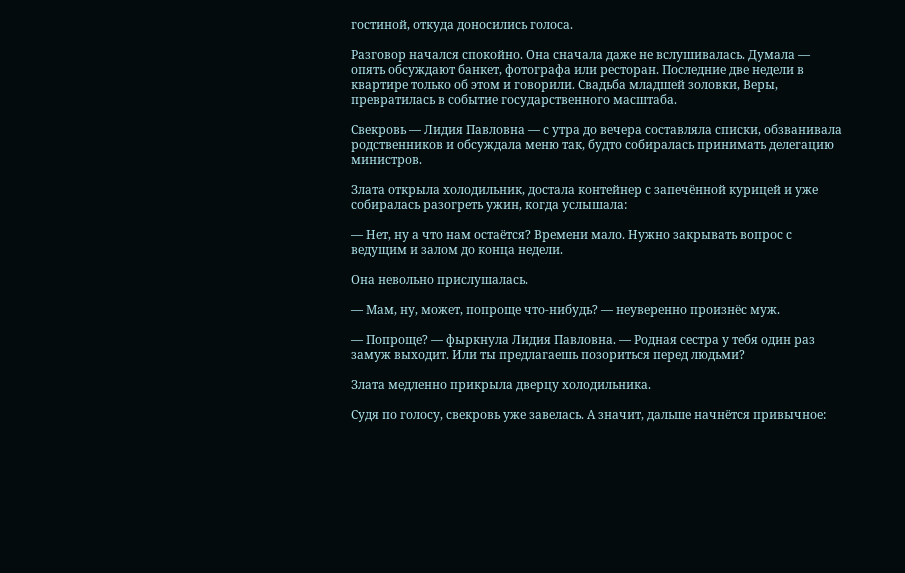гостиной, откуда доносились голоса.

Разговор начался спокойно. Она сначала даже не вслушивалась. Думала — опять обсуждают банкет, фотографа или ресторан. Последние две недели в квартире только об этом и говорили. Свадьба младшей золовки, Веры, превратилась в событие государственного масштаба.

Свекровь — Лидия Павловна — с утра до вечера составляла списки, обзванивала родственников и обсуждала меню так, будто собиралась принимать делегацию министров.

Злата открыла холодильник, достала контейнер с запечённой курицей и уже собиралась разогреть ужин, когда услышала:

— Нет, ну а что нам остаётся? Времени мало. Нужно закрывать вопрос с ведущим и залом до конца недели.

Она невольно прислушалась.

— Мам, ну, может, попроще что-нибудь? — неуверенно произнёс муж.

— Попроще? — фыркнула Лидия Павловна. — Родная сестра у тебя один раз замуж выходит. Или ты предлагаешь позориться перед людьми?

Злата медленно прикрыла дверцу холодильника.

Судя по голосу, свекровь уже завелась. А значит, дальше начнётся привычное: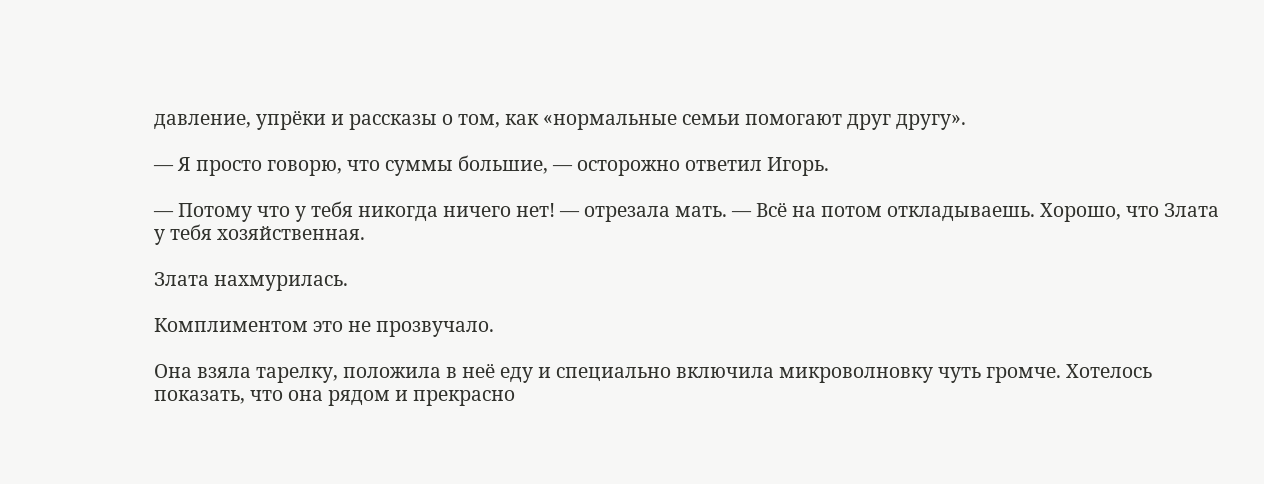давление, упрёки и рассказы о том, как «нормальные семьи помогают друг другу».

— Я просто говорю, что суммы большие, — осторожно ответил Игорь.

— Потому что у тебя никогда ничего нет! — отрезала мать. — Всё на потом откладываешь. Хорошо, что Злата у тебя хозяйственная.

Злата нахмурилась.

Комплиментом это не прозвучало.

Она взяла тарелку, положила в неё еду и специально включила микроволновку чуть громче. Хотелось показать, что она рядом и прекрасно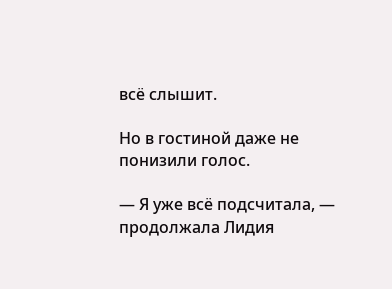всё слышит.

Но в гостиной даже не понизили голос.

— Я уже всё подсчитала, — продолжала Лидия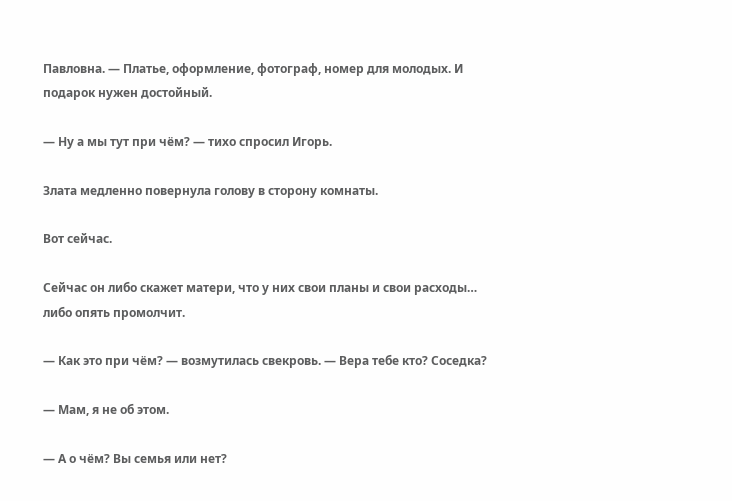Павловна. — Платье, оформление, фотограф, номер для молодых. И подарок нужен достойный.

— Ну а мы тут при чём? — тихо спросил Игорь.

Злата медленно повернула голову в сторону комнаты.

Вот сейчас.

Сейчас он либо скажет матери, что у них свои планы и свои расходы… либо опять промолчит.

— Как это при чём? — возмутилась свекровь. — Вера тебе кто? Соседка?

— Мам, я не об этом.

— А о чём? Вы семья или нет?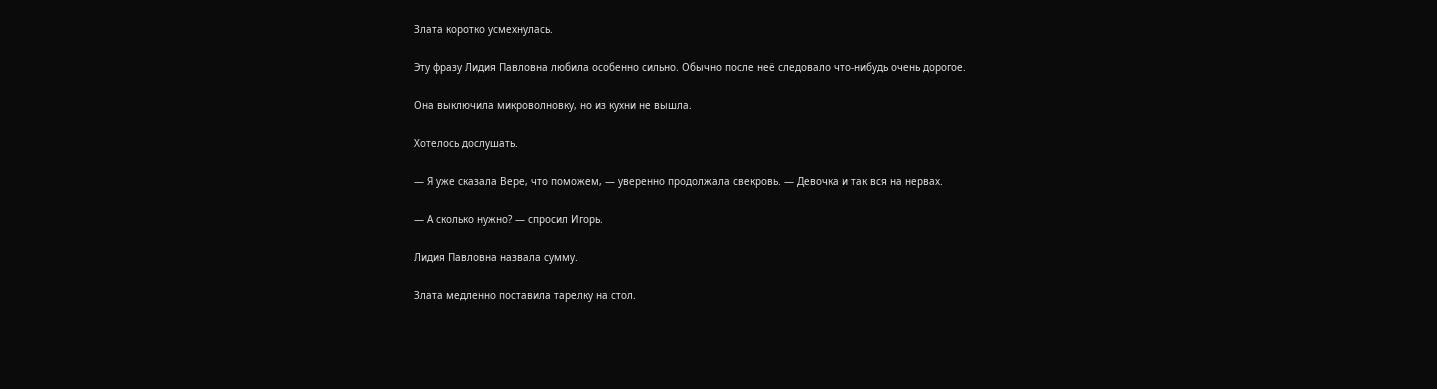Злата коротко усмехнулась.

Эту фразу Лидия Павловна любила особенно сильно. Обычно после неё следовало что-нибудь очень дорогое.

Она выключила микроволновку, но из кухни не вышла.

Хотелось дослушать.

— Я уже сказала Вере, что поможем, — уверенно продолжала свекровь. — Девочка и так вся на нервах.

— А сколько нужно? — спросил Игорь.

Лидия Павловна назвала сумму.

Злата медленно поставила тарелку на стол.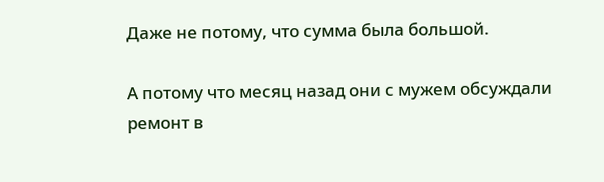Даже не потому, что сумма была большой.

А потому что месяц назад они с мужем обсуждали ремонт в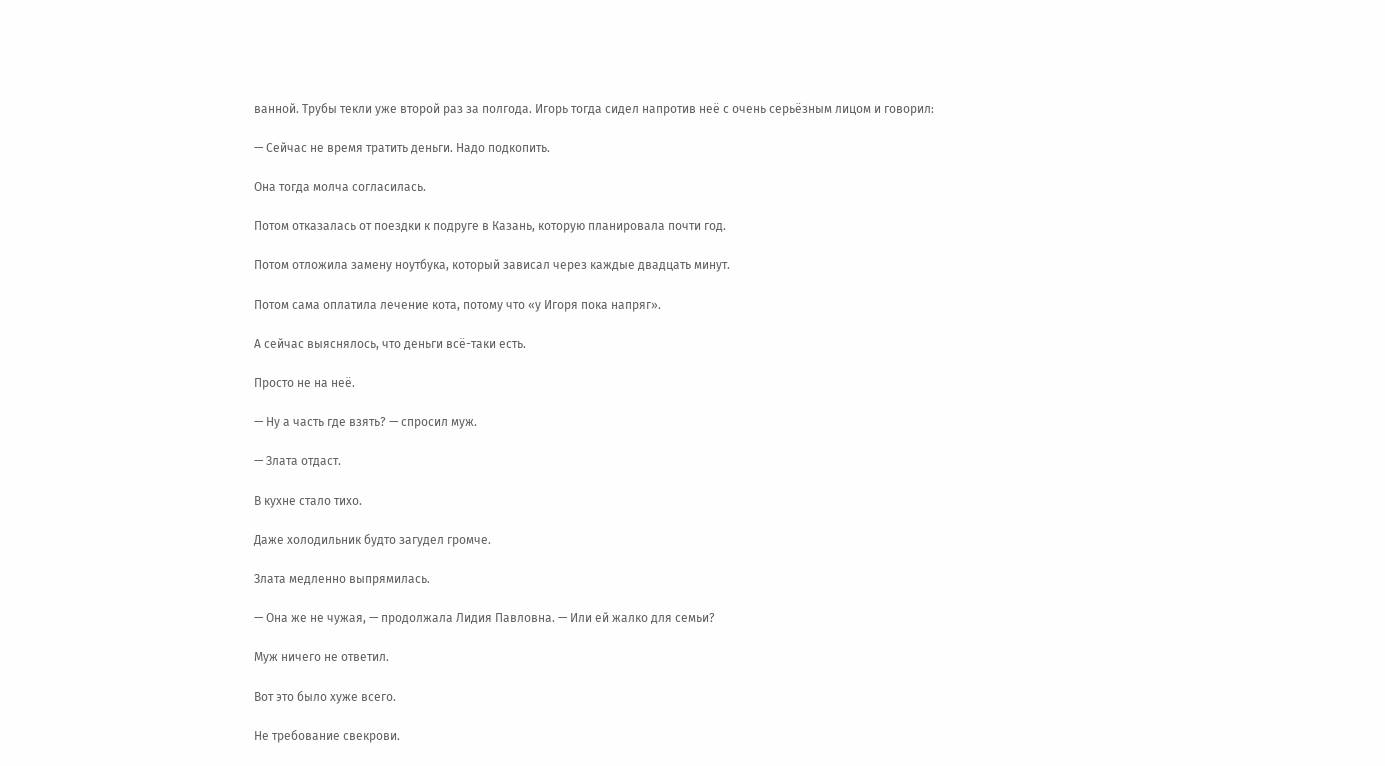ванной. Трубы текли уже второй раз за полгода. Игорь тогда сидел напротив неё с очень серьёзным лицом и говорил:

— Сейчас не время тратить деньги. Надо подкопить.

Она тогда молча согласилась.

Потом отказалась от поездки к подруге в Казань, которую планировала почти год.

Потом отложила замену ноутбука, который зависал через каждые двадцать минут.

Потом сама оплатила лечение кота, потому что «у Игоря пока напряг».

А сейчас выяснялось, что деньги всё-таки есть.

Просто не на неё.

— Ну а часть где взять? — спросил муж.

— Злата отдаст.

В кухне стало тихо.

Даже холодильник будто загудел громче.

Злата медленно выпрямилась.

— Она же не чужая, — продолжала Лидия Павловна. — Или ей жалко для семьи?

Муж ничего не ответил.

Вот это было хуже всего.

Не требование свекрови.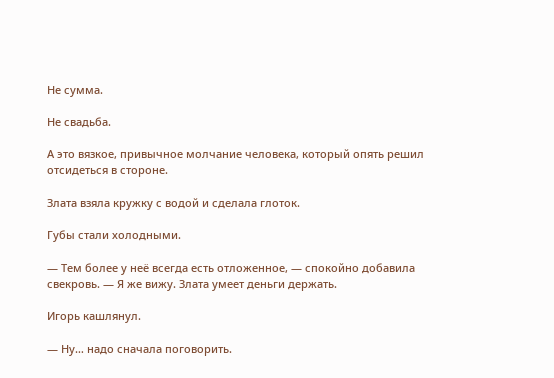Не сумма.

Не свадьба.

А это вязкое, привычное молчание человека, который опять решил отсидеться в стороне.

Злата взяла кружку с водой и сделала глоток.

Губы стали холодными.

— Тем более у неё всегда есть отложенное, — спокойно добавила свекровь. — Я же вижу. Злата умеет деньги держать.

Игорь кашлянул.

— Ну… надо сначала поговорить.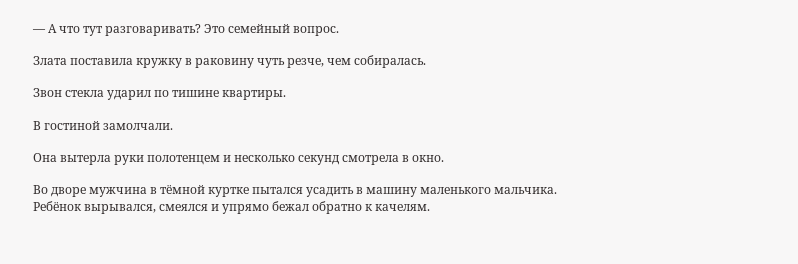— А что тут разговаривать? Это семейный вопрос.

Злата поставила кружку в раковину чуть резче, чем собиралась.

Звон стекла ударил по тишине квартиры.

В гостиной замолчали.

Она вытерла руки полотенцем и несколько секунд смотрела в окно.

Во дворе мужчина в тёмной куртке пытался усадить в машину маленького мальчика. Ребёнок вырывался, смеялся и упрямо бежал обратно к качелям.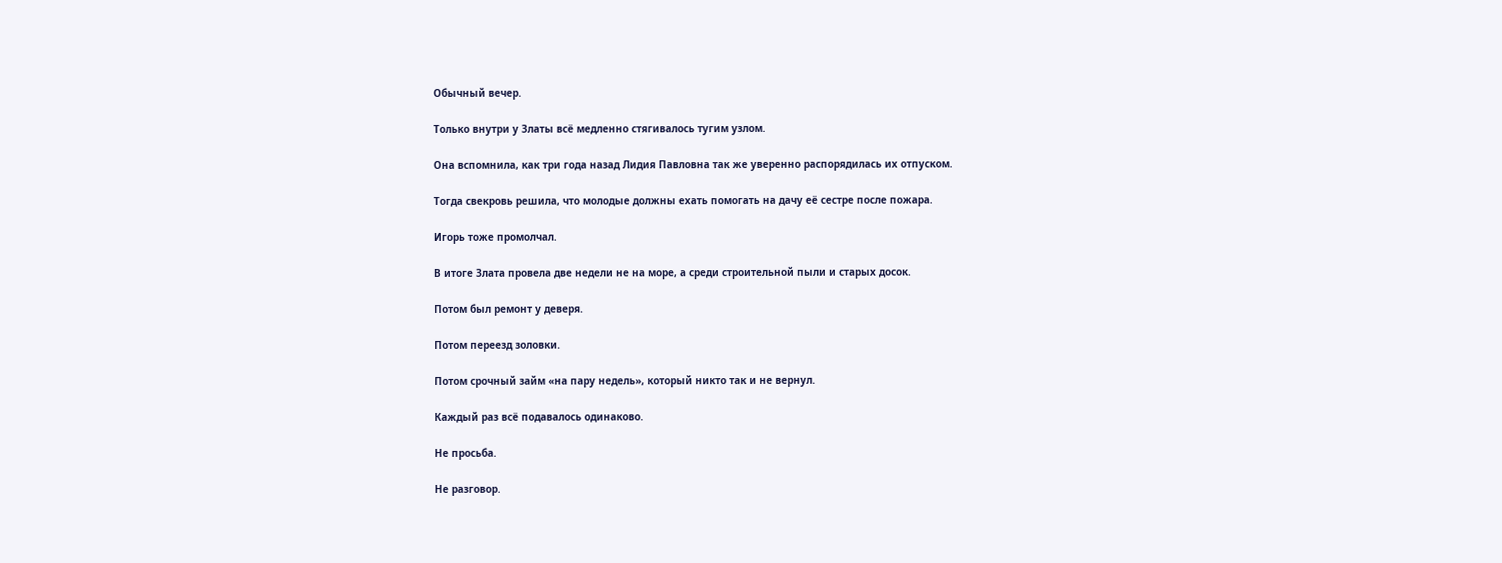Обычный вечер.

Только внутри у Златы всё медленно стягивалось тугим узлом.

Она вспомнила, как три года назад Лидия Павловна так же уверенно распорядилась их отпуском.

Тогда свекровь решила, что молодые должны ехать помогать на дачу её сестре после пожара.

Игорь тоже промолчал.

В итоге Злата провела две недели не на море, а среди строительной пыли и старых досок.

Потом был ремонт у деверя.

Потом переезд золовки.

Потом срочный займ «на пару недель», который никто так и не вернул.

Каждый раз всё подавалось одинаково.

Не просьба.

Не разговор.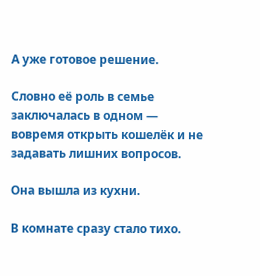А уже готовое решение.

Словно её роль в семье заключалась в одном — вовремя открыть кошелёк и не задавать лишних вопросов.

Она вышла из кухни.

В комнате сразу стало тихо.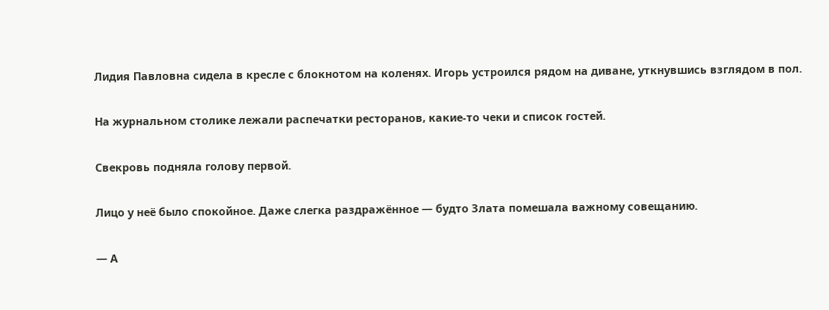Лидия Павловна сидела в кресле с блокнотом на коленях. Игорь устроился рядом на диване, уткнувшись взглядом в пол.

На журнальном столике лежали распечатки ресторанов, какие-то чеки и список гостей.

Свекровь подняла голову первой.

Лицо у неё было спокойное. Даже слегка раздражённое — будто Злата помешала важному совещанию.

— А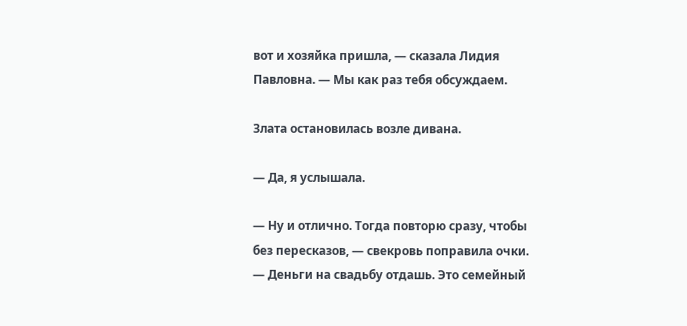вот и хозяйка пришла, — сказала Лидия Павловна. — Мы как раз тебя обсуждаем.

Злата остановилась возле дивана.

— Да, я услышала.

— Ну и отлично. Тогда повторю сразу, чтобы без пересказов, — свекровь поправила очки. — Деньги на свадьбу отдашь. Это семейный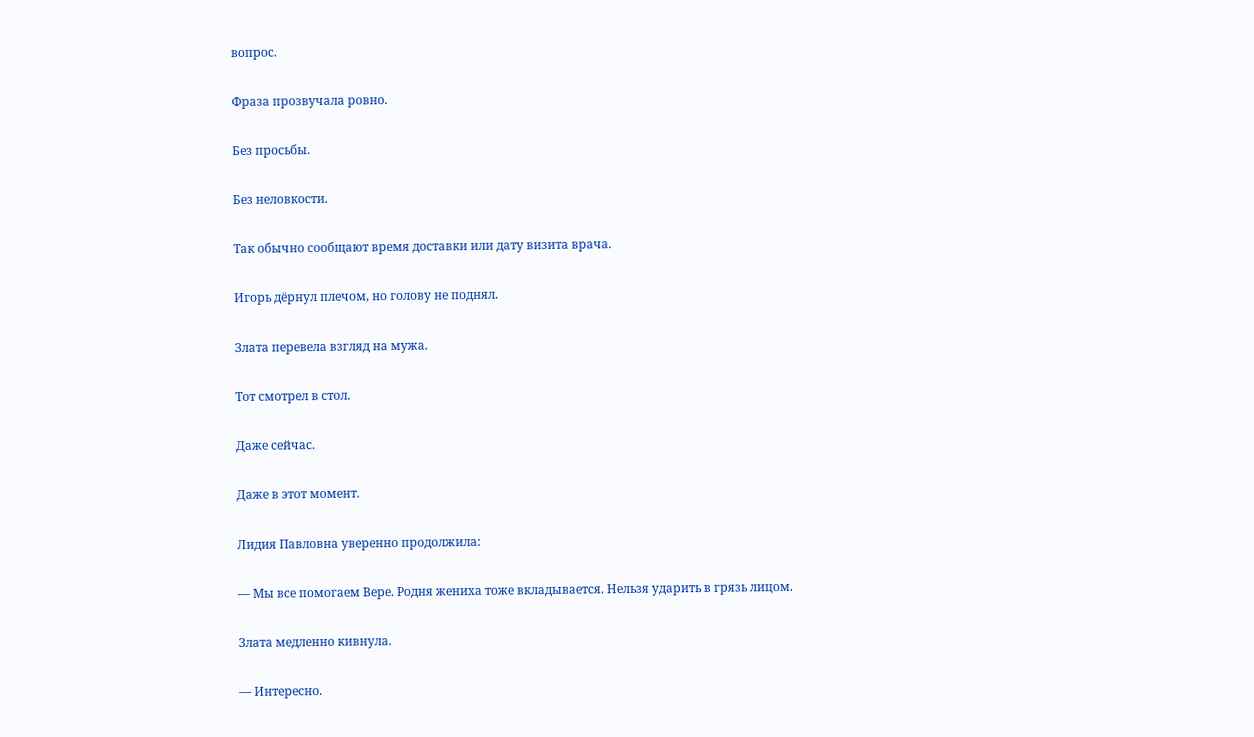вопрос.

Фраза прозвучала ровно.

Без просьбы.

Без неловкости.

Так обычно сообщают время доставки или дату визита врача.

Игорь дёрнул плечом, но голову не поднял.

Злата перевела взгляд на мужа.

Тот смотрел в стол.

Даже сейчас.

Даже в этот момент.

Лидия Павловна уверенно продолжила:

— Мы все помогаем Вере. Родня жениха тоже вкладывается. Нельзя ударить в грязь лицом.

Злата медленно кивнула.

— Интересно.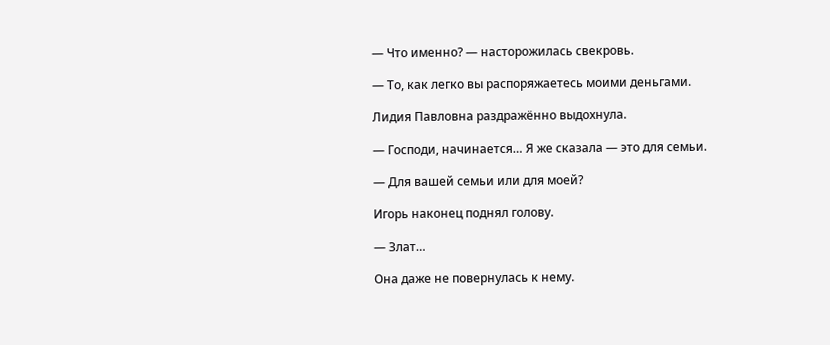— Что именно? — насторожилась свекровь.

— То, как легко вы распоряжаетесь моими деньгами.

Лидия Павловна раздражённо выдохнула.

— Господи, начинается… Я же сказала — это для семьи.

— Для вашей семьи или для моей?

Игорь наконец поднял голову.

— Злат…

Она даже не повернулась к нему.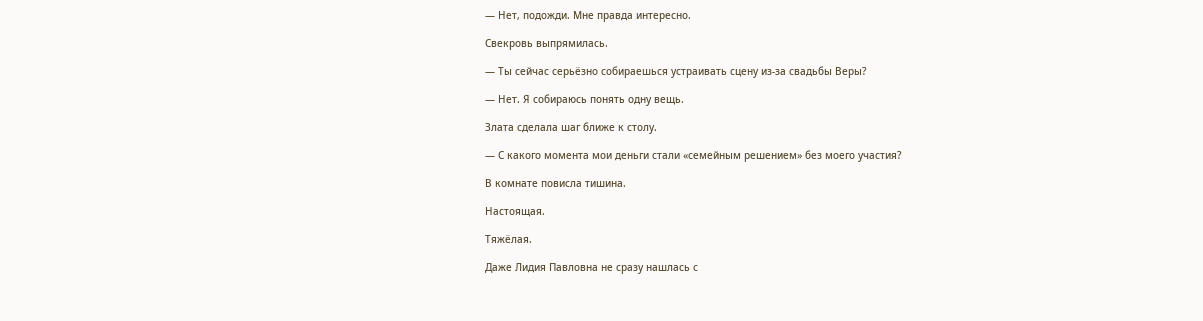— Нет, подожди. Мне правда интересно.

Свекровь выпрямилась.

— Ты сейчас серьёзно собираешься устраивать сцену из-за свадьбы Веры?

— Нет. Я собираюсь понять одну вещь.

Злата сделала шаг ближе к столу.

— С какого момента мои деньги стали «семейным решением» без моего участия?

В комнате повисла тишина.

Настоящая.

Тяжёлая.

Даже Лидия Павловна не сразу нашлась с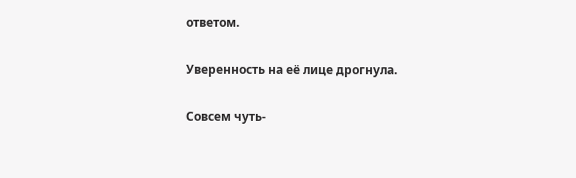ответом.

Уверенность на её лице дрогнула.

Совсем чуть-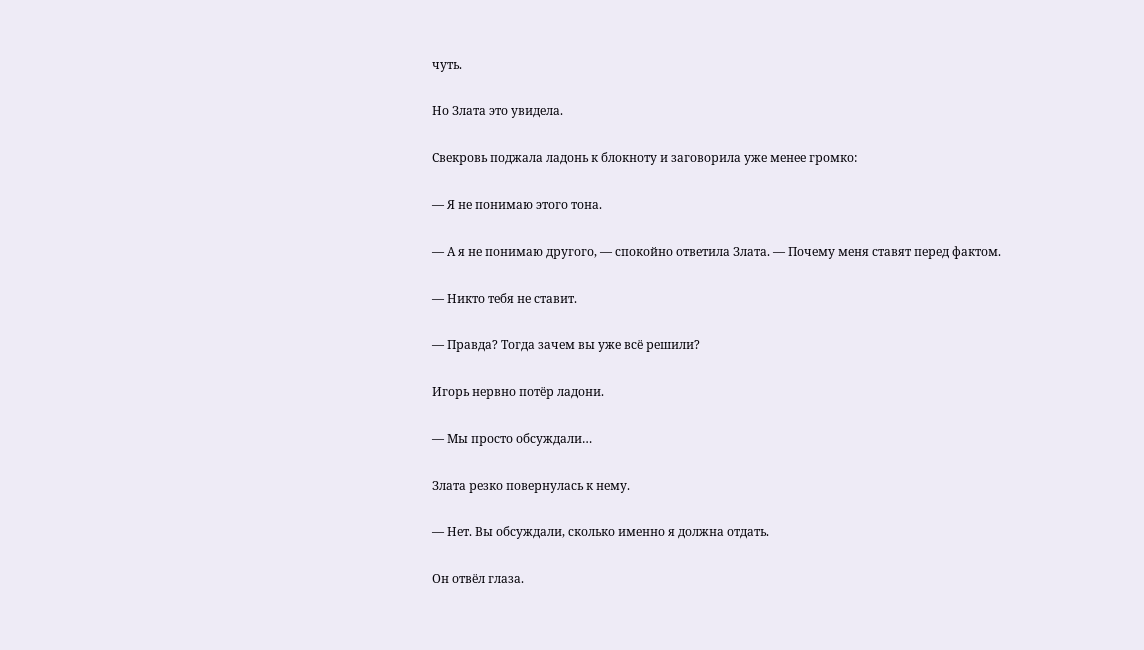чуть.

Но Злата это увидела.

Свекровь поджала ладонь к блокноту и заговорила уже менее громко:

— Я не понимаю этого тона.

— А я не понимаю другого, — спокойно ответила Злата. — Почему меня ставят перед фактом.

— Никто тебя не ставит.

— Правда? Тогда зачем вы уже всё решили?

Игорь нервно потёр ладони.

— Мы просто обсуждали…

Злата резко повернулась к нему.

— Нет. Вы обсуждали, сколько именно я должна отдать.

Он отвёл глаза.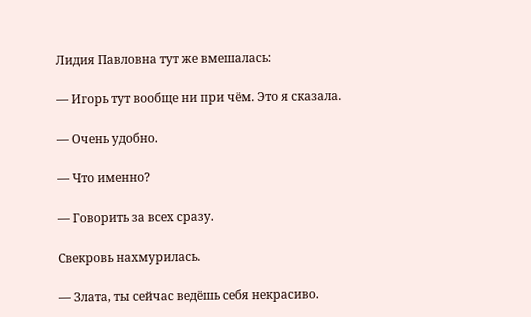Лидия Павловна тут же вмешалась:

— Игорь тут вообще ни при чём. Это я сказала.

— Очень удобно.

— Что именно?

— Говорить за всех сразу.

Свекровь нахмурилась.

— Злата, ты сейчас ведёшь себя некрасиво.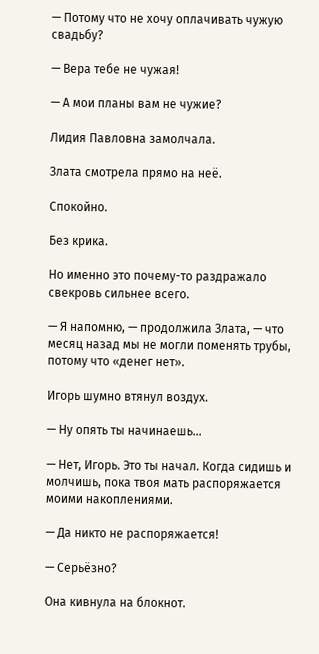— Потому что не хочу оплачивать чужую свадьбу?

— Вера тебе не чужая!

— А мои планы вам не чужие?

Лидия Павловна замолчала.

Злата смотрела прямо на неё.

Спокойно.

Без крика.

Но именно это почему-то раздражало свекровь сильнее всего.

— Я напомню, — продолжила Злата, — что месяц назад мы не могли поменять трубы, потому что «денег нет».

Игорь шумно втянул воздух.

— Ну опять ты начинаешь…

— Нет, Игорь. Это ты начал. Когда сидишь и молчишь, пока твоя мать распоряжается моими накоплениями.

— Да никто не распоряжается!

— Серьёзно?

Она кивнула на блокнот.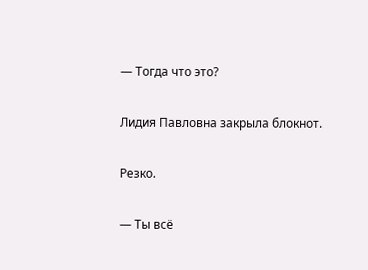— Тогда что это?

Лидия Павловна закрыла блокнот.

Резко.

— Ты всё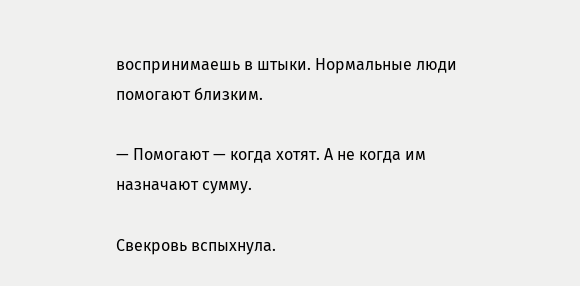воспринимаешь в штыки. Нормальные люди помогают близким.

— Помогают — когда хотят. А не когда им назначают сумму.

Свекровь вспыхнула.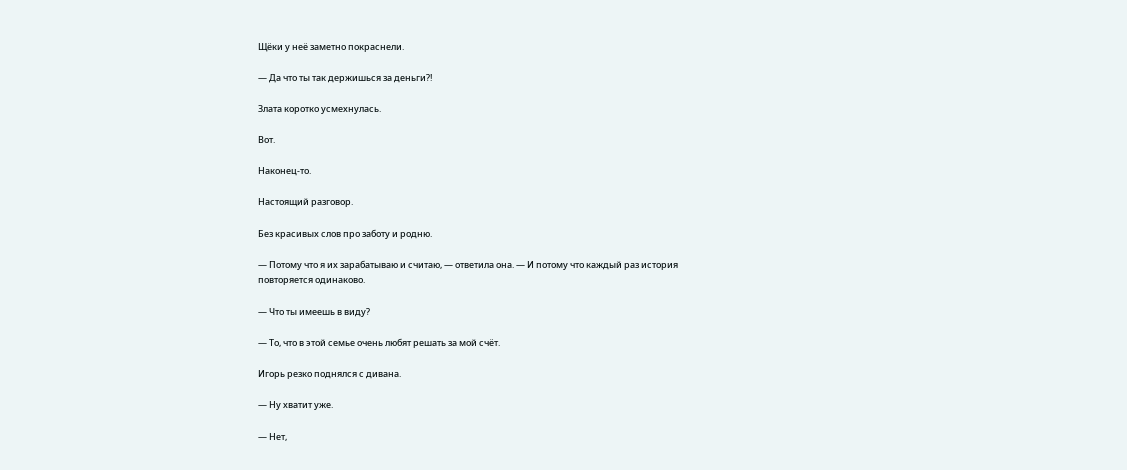Щёки у неё заметно покраснели.

— Да что ты так держишься за деньги?!

Злата коротко усмехнулась.

Вот.

Наконец-то.

Настоящий разговор.

Без красивых слов про заботу и родню.

— Потому что я их зарабатываю и считаю, — ответила она. — И потому что каждый раз история повторяется одинаково.

— Что ты имеешь в виду?

— То, что в этой семье очень любят решать за мой счёт.

Игорь резко поднялся с дивана.

— Ну хватит уже.

— Нет,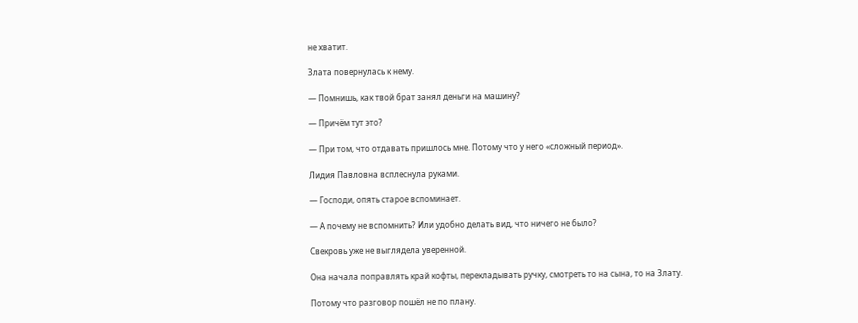не хватит.

Злата повернулась к нему.

— Помнишь, как твой брат занял деньги на машину?

— Причём тут это?

— При том, что отдавать пришлось мне. Потому что у него «сложный период».

Лидия Павловна всплеснула руками.

— Господи, опять старое вспоминает.

— А почему не вспомнить? Или удобно делать вид, что ничего не было?

Свекровь уже не выглядела уверенной.

Она начала поправлять край кофты, перекладывать ручку, смотреть то на сына, то на Злату.

Потому что разговор пошёл не по плану.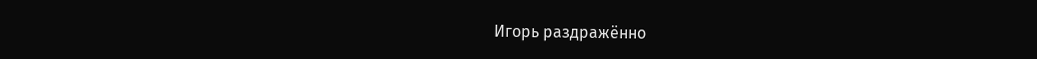Игорь раздражённо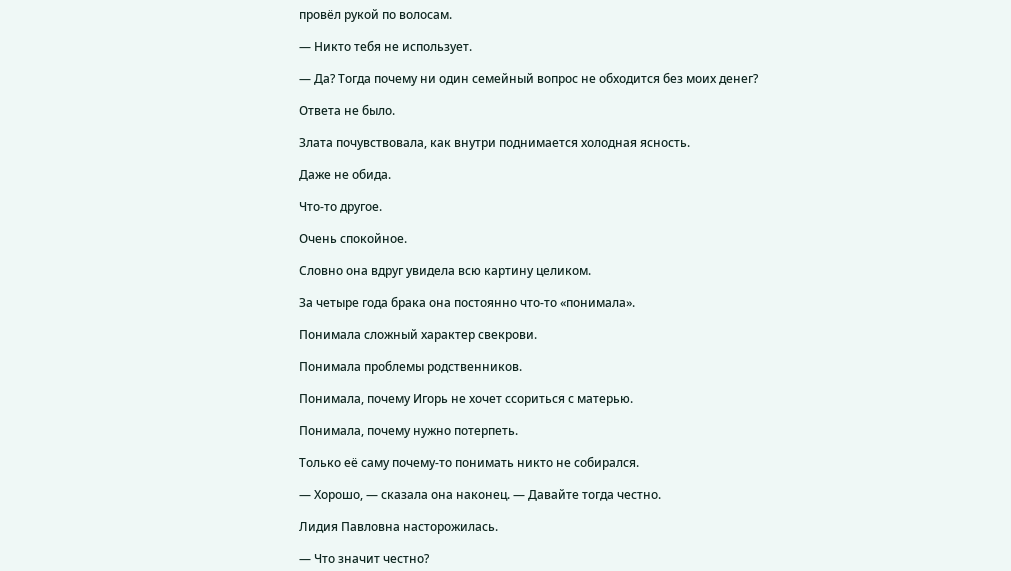провёл рукой по волосам.

— Никто тебя не использует.

— Да? Тогда почему ни один семейный вопрос не обходится без моих денег?

Ответа не было.

Злата почувствовала, как внутри поднимается холодная ясность.

Даже не обида.

Что-то другое.

Очень спокойное.

Словно она вдруг увидела всю картину целиком.

За четыре года брака она постоянно что-то «понимала».

Понимала сложный характер свекрови.

Понимала проблемы родственников.

Понимала, почему Игорь не хочет ссориться с матерью.

Понимала, почему нужно потерпеть.

Только её саму почему-то понимать никто не собирался.

— Хорошо, — сказала она наконец. — Давайте тогда честно.

Лидия Павловна насторожилась.

— Что значит честно?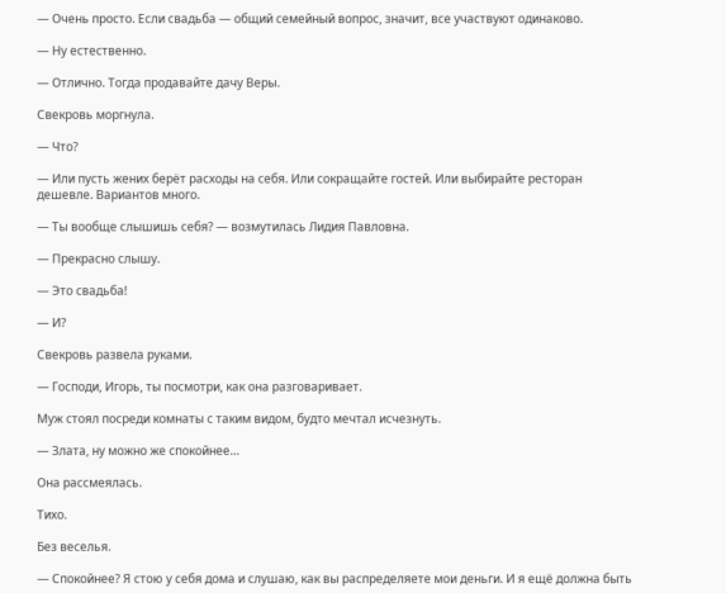— Очень просто. Если свадьба — общий семейный вопрос, значит, все участвуют одинаково.

— Ну естественно.

— Отлично. Тогда продавайте дачу Веры.

Свекровь моргнула.

— Что?

— Или пусть жених берёт расходы на себя. Или сокращайте гостей. Или выбирайте ресторан дешевле. Вариантов много.

— Ты вообще слышишь себя? — возмутилась Лидия Павловна.

— Прекрасно слышу.

— Это свадьба!

— И?

Свекровь развела руками.

— Господи, Игорь, ты посмотри, как она разговаривает.

Муж стоял посреди комнаты с таким видом, будто мечтал исчезнуть.

— Злата, ну можно же спокойнее…

Она рассмеялась.

Тихо.

Без веселья.

— Спокойнее? Я стою у себя дома и слушаю, как вы распределяете мои деньги. И я ещё должна быть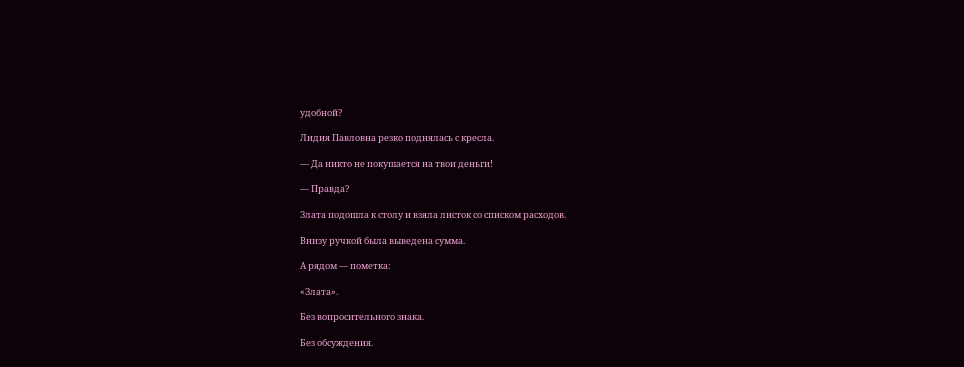удобной?

Лидия Павловна резко поднялась с кресла.

— Да никто не покушается на твои деньги!

— Правда?

Злата подошла к столу и взяла листок со списком расходов.

Внизу ручкой была выведена сумма.

А рядом — пометка:

«Злата».

Без вопросительного знака.

Без обсуждения.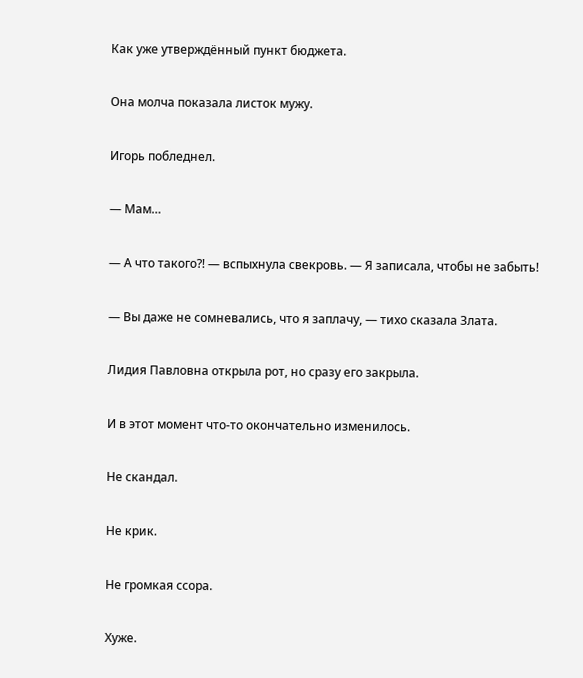Как уже утверждённый пункт бюджета.

Она молча показала листок мужу.

Игорь побледнел.

— Мам…

— А что такого?! — вспыхнула свекровь. — Я записала, чтобы не забыть!

— Вы даже не сомневались, что я заплачу, — тихо сказала Злата.

Лидия Павловна открыла рот, но сразу его закрыла.

И в этот момент что-то окончательно изменилось.

Не скандал.

Не крик.

Не громкая ссора.

Хуже.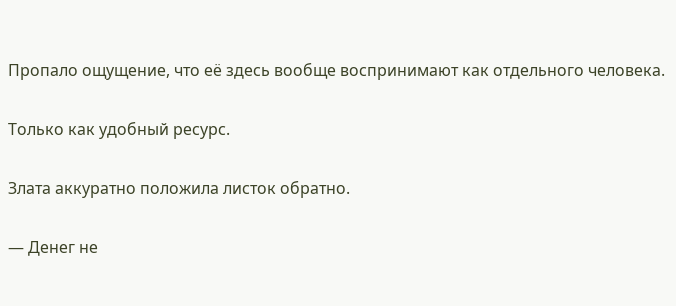Пропало ощущение, что её здесь вообще воспринимают как отдельного человека.

Только как удобный ресурс.

Злата аккуратно положила листок обратно.

— Денег не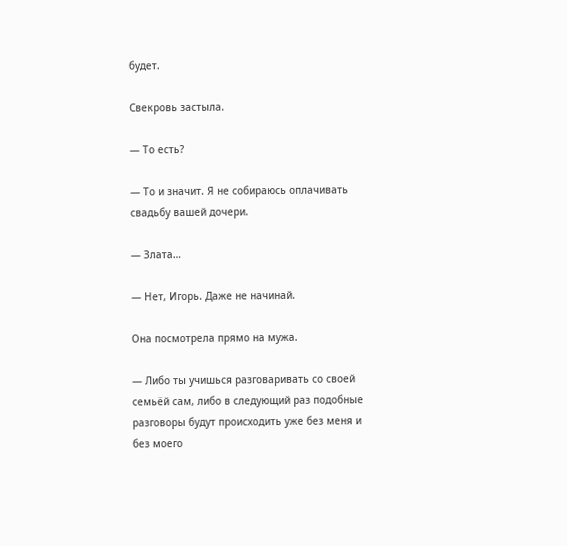будет.

Свекровь застыла.

— То есть?

— То и значит. Я не собираюсь оплачивать свадьбу вашей дочери.

— Злата…

— Нет, Игорь. Даже не начинай.

Она посмотрела прямо на мужа.

— Либо ты учишься разговаривать со своей семьёй сам, либо в следующий раз подобные разговоры будут происходить уже без меня и без моего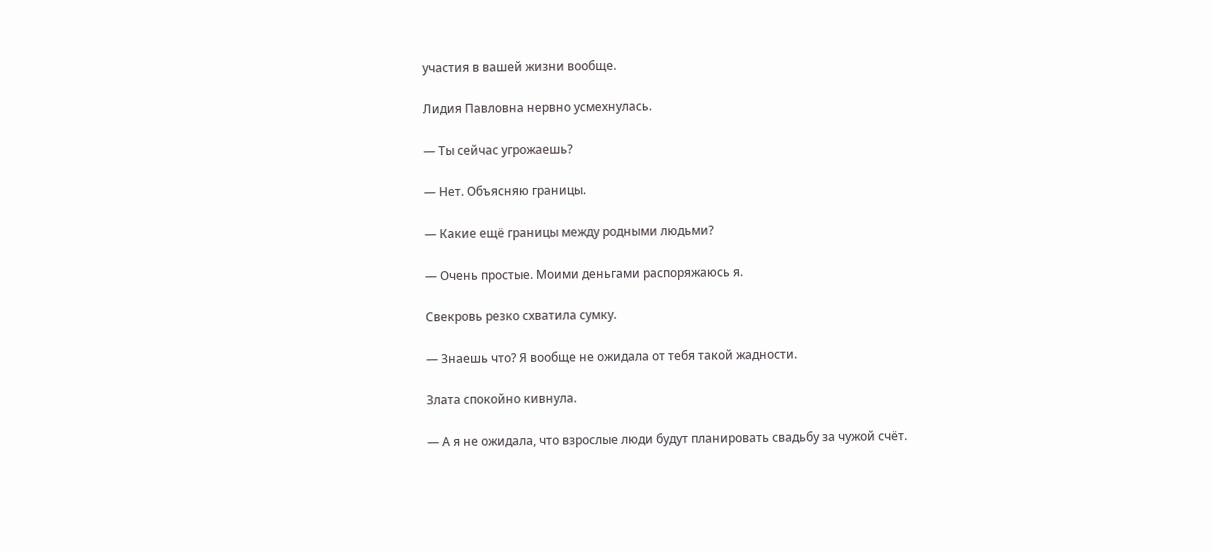участия в вашей жизни вообще.

Лидия Павловна нервно усмехнулась.

— Ты сейчас угрожаешь?

— Нет. Объясняю границы.

— Какие ещё границы между родными людьми?

— Очень простые. Моими деньгами распоряжаюсь я.

Свекровь резко схватила сумку.

— Знаешь что? Я вообще не ожидала от тебя такой жадности.

Злата спокойно кивнула.

— А я не ожидала, что взрослые люди будут планировать свадьбу за чужой счёт.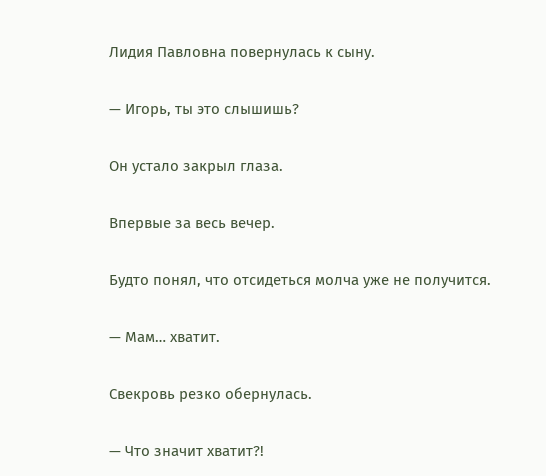Лидия Павловна повернулась к сыну.

— Игорь, ты это слышишь?

Он устало закрыл глаза.

Впервые за весь вечер.

Будто понял, что отсидеться молча уже не получится.

— Мам… хватит.

Свекровь резко обернулась.

— Что значит хватит?!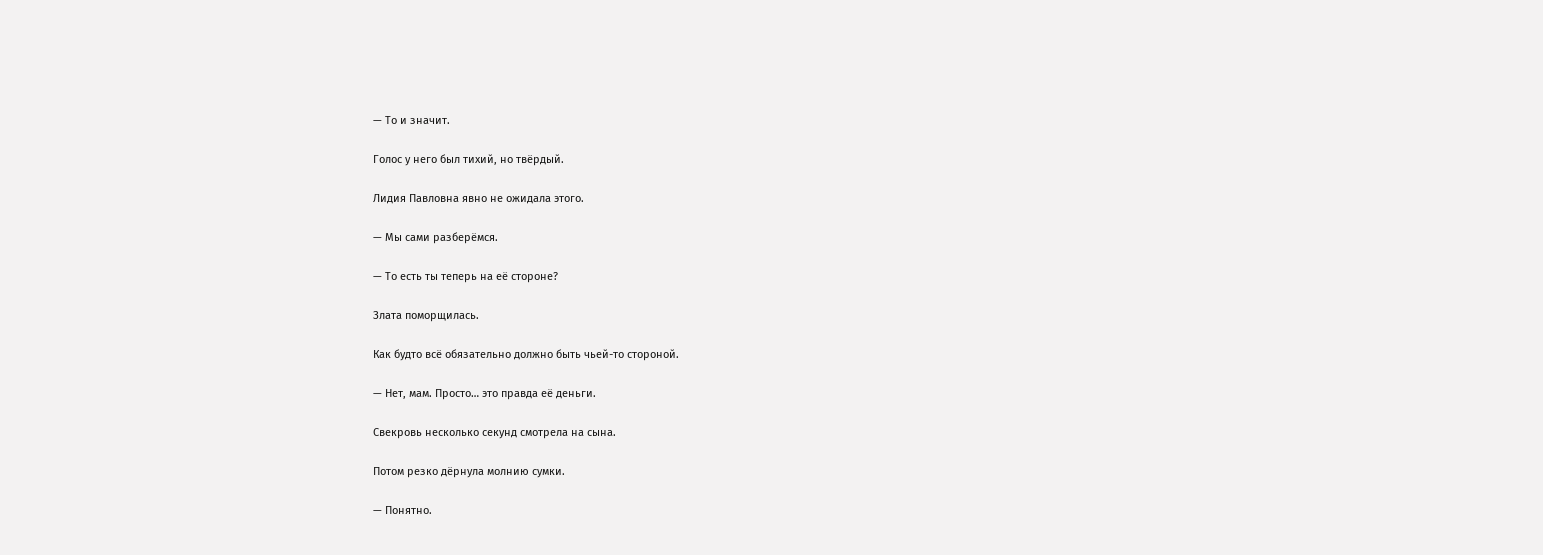— То и значит.

Голос у него был тихий, но твёрдый.

Лидия Павловна явно не ожидала этого.

— Мы сами разберёмся.

— То есть ты теперь на её стороне?

Злата поморщилась.

Как будто всё обязательно должно быть чьей-то стороной.

— Нет, мам. Просто… это правда её деньги.

Свекровь несколько секунд смотрела на сына.

Потом резко дёрнула молнию сумки.

— Понятно.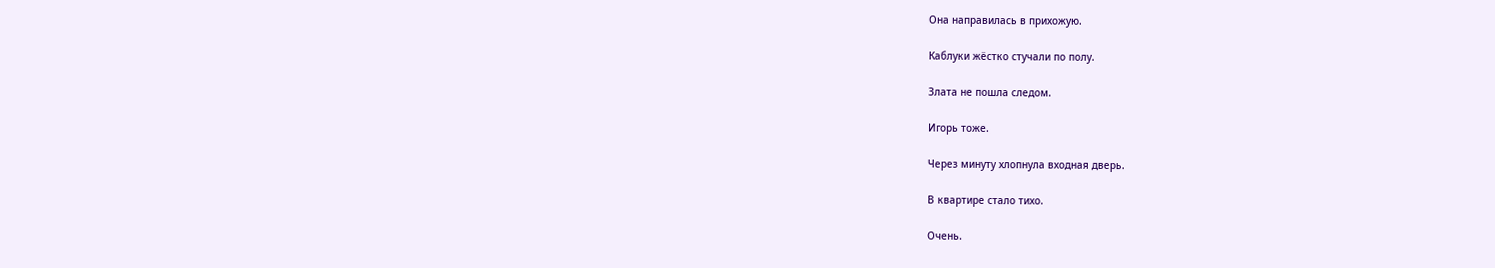Она направилась в прихожую.

Каблуки жёстко стучали по полу.

Злата не пошла следом.

Игорь тоже.

Через минуту хлопнула входная дверь.

В квартире стало тихо.

Очень.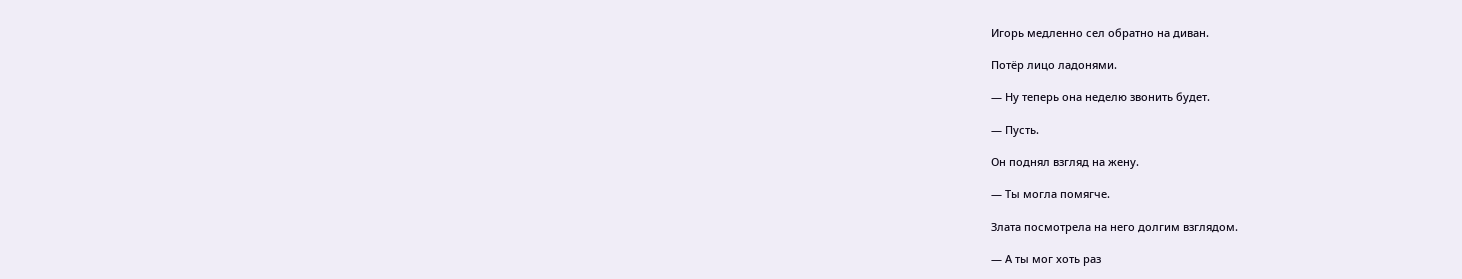Игорь медленно сел обратно на диван.

Потёр лицо ладонями.

— Ну теперь она неделю звонить будет.

— Пусть.

Он поднял взгляд на жену.

— Ты могла помягче.

Злата посмотрела на него долгим взглядом.

— А ты мог хоть раз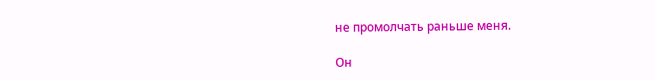не промолчать раньше меня.

Он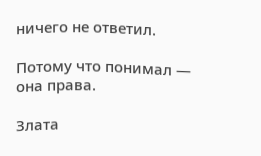ничего не ответил.

Потому что понимал — она права.

Злата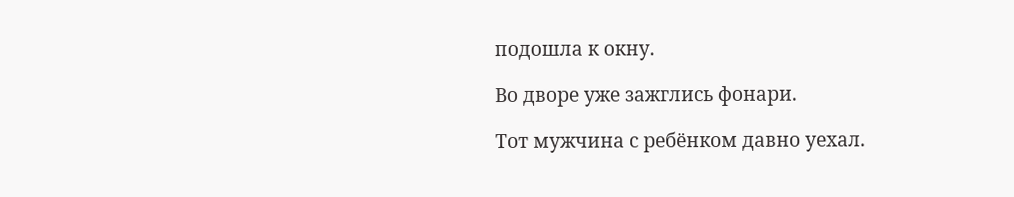подошла к окну.

Во дворе уже зажглись фонари.

Тот мужчина с ребёнком давно уехал.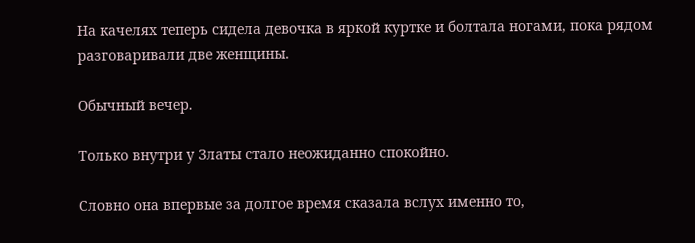На качелях теперь сидела девочка в яркой куртке и болтала ногами, пока рядом разговаривали две женщины.

Обычный вечер.

Только внутри у Златы стало неожиданно спокойно.

Словно она впервые за долгое время сказала вслух именно то,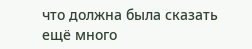что должна была сказать ещё много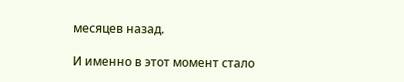месяцев назад.

И именно в этот момент стало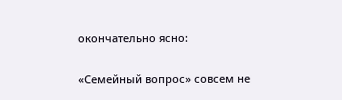окончательно ясно:

«Семейный вопрос» совсем не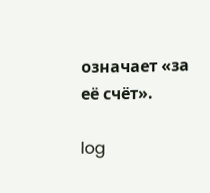означает «за её счёт».

log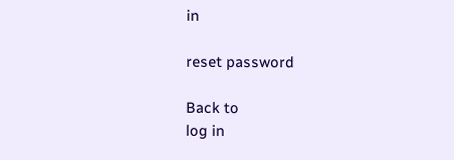in

reset password

Back to
log in